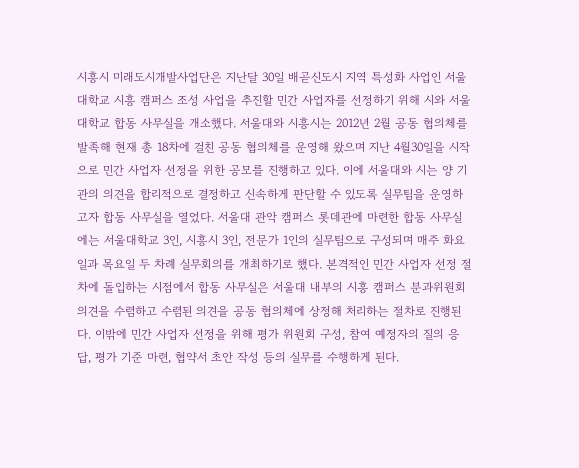시흥시 미래도시개발사업단은 지난달 30일 배곧신도시 지역 특성화 사업인 서울대학교 시흥 캠퍼스 조성 사업을 추진할 민간 사업자를 선정하기 위해 시와 서울대학교 합동 사무실을 개소했다. 서울대와 시흥시는 2012년 2월 공동 협의체를 발족해 현재 총 18차에 걸친 공동 협의체를 운영해 왔으며 지난 4월30일을 시작으로 민간 사업자 선정을 위한 공모를 진행하고 있다. 이에 서울대와 시는 양 기관의 의견을 합리적으로 결정하고 신속하게 판단할 수 있도록 실무팀을 운영하고자 합동 사무실을 열었다. 서울대 관악 캠퍼스 롯데관에 마련한 합동 사무실에는 서울대학교 3인, 시흥시 3인, 전문가 1인의 실무팀으로 구성되며 매주 화요일과 목요일 두 차례 실무회의를 개최하기로 했다. 본격적인 민간 사업자 선정 절차에 돌입하는 시점에서 합동 사무실은 서울대 내부의 시흥 캠퍼스 분과위원회 의견을 수렴하고 수렴된 의견을 공동 협의체에 상정해 처리하는 절차로 진행된다. 이밖에 민간 사업자 선정을 위해 평가 위원회 구성, 참여 예정자의 질의 응답, 평가 기준 마련, 협약서 초안 작성 등의 실무를 수행하게 된다.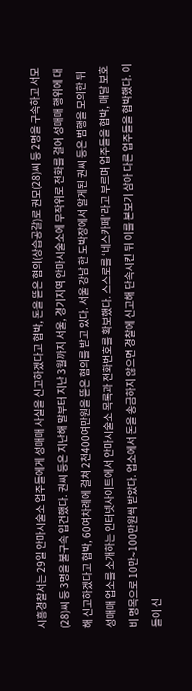시흥경찰서는 29일 안마시술소 업주들에게 성매매 사실을 신고하겠다고 협박, 돈을 뜯은 혐의(상습공갈)로 권모(28)씨 등 2명을 구속하고 서모(28)씨 등 3명을 불구속 입건했다. 권씨 등은 지난해 말부터 지난 3월까지 서울, 경기지역 안마시술소에 무작위로 전화를 걸어 성매매 행위에 대해 신고하겠다고 협박, 60여차례에 걸쳐 2천400여만원을 뜯은 혐의를 받고 있다. 서울 강남 한 도박장에서 알게된 권씨 등은 범행을 모의한 뒤 성매매 업소를 소개하는 인터넷사이트에서 안마시술소 목록과 전화번호를 확보했다. 스스로를 ‘네스카페’라고 부르며 업주들을 협박, 매달 보호비 명목으로 10만∼100만원씩 받았다. 업소에서 돈을 송금하지 않으면 경찰에 신고해 단속시킨 뒤 이를 본보기 삼아 다른 업주들을 협박했다. 이들이 신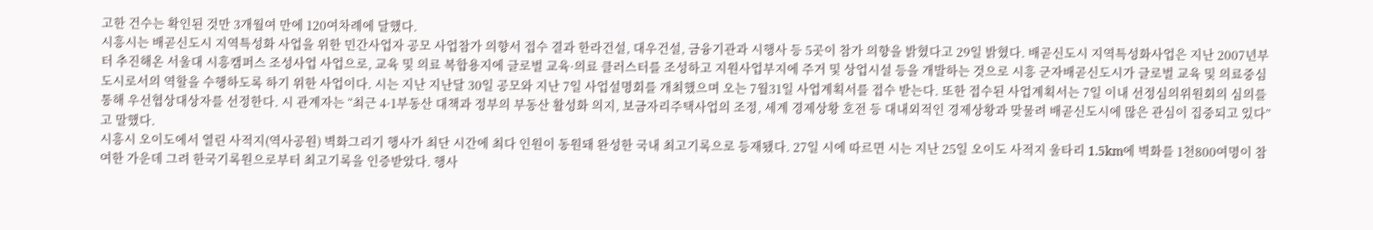고한 건수는 확인된 것만 3개월여 만에 120여차례에 달했다.
시흥시는 배곧신도시 지역특성화 사업을 위한 민간사업자 공모 사업참가 의향서 접수 결과 한라건설, 대우건설, 금융기관과 시행사 등 5곳이 참가 의향을 밝혔다고 29일 밝혔다. 배곧신도시 지역특성화사업은 지난 2007년부터 추진해온 서울대 시흥캠퍼스 조성사업 사업으로, 교육 및 의료 복합용지에 글로벌 교육·의료 클러스터를 조성하고 지원사업부지에 주거 및 상업시설 등을 개발하는 것으로 시흥 군자배곧신도시가 글로벌 교육 및 의료중심도시로서의 역할을 수행하도록 하기 위한 사업이다. 시는 지난 지난달 30일 공모와 지난 7일 사업설명회를 개최했으며 오는 7월31일 사업계획서를 접수 받는다. 또한 접수된 사업계획서는 7일 이내 선정심의위원회의 심의를 통해 우선협상대상자를 선정한다. 시 관계자는 “최근 4·1부동산 대책과 정부의 부동산 활성화 의지, 보금자리주택사업의 조정, 세계 경제상황 호전 등 대내외적인 경제상황과 맞물려 배곧신도시에 많은 관심이 집중되고 있다”고 말했다.
시흥시 오이도에서 열린 사적지(역사공원) 벽화그리기 행사가 최단 시간에 최다 인원이 동원돼 완성한 국내 최고기록으로 등재됐다. 27일 시에 따르면 시는 지난 25일 오이도 사적지 울타리 1.5km에 벽화를 1천800여명이 참여한 가운데 그려 한국기록원으로부터 최고기록을 인증받았다. 행사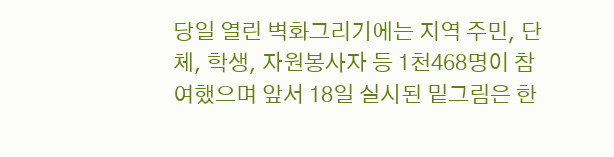당일 열린 벽화그리기에는 지역 주민, 단체, 학생, 자원봉사자 등 1천468명이 참여했으며 앞서 18일 실시된 밑그림은 한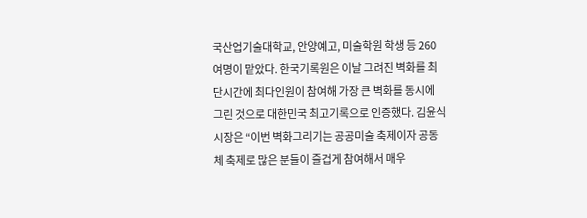국산업기술대학교, 안양예고, 미술학원 학생 등 260여명이 맡았다. 한국기록원은 이날 그려진 벽화를 최단시간에 최다인원이 참여해 가장 큰 벽화를 동시에 그린 것으로 대한민국 최고기록으로 인증했다. 김윤식 시장은 “이번 벽화그리기는 공공미술 축제이자 공동체 축제로 많은 분들이 즐겁게 참여해서 매우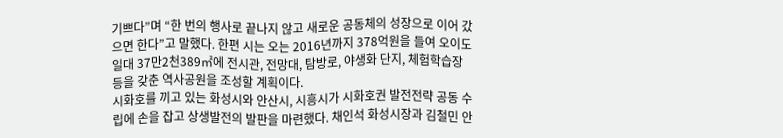기쁘다”며 “한 번의 행사로 끝나지 않고 새로운 공동체의 성장으로 이어 갔으면 한다”고 말했다. 한편 시는 오는 2016년까지 378억원을 들여 오이도 일대 37만2천389㎡에 전시관, 전망대, 탐방로, 야생화 단지, 체험학습장 등을 갖춘 역사공원을 조성할 계획이다.
시화호를 끼고 있는 화성시와 안산시, 시흥시가 시화호권 발전전략 공동 수립에 손을 잡고 상생발전의 발판을 마련했다. 채인석 화성시장과 김철민 안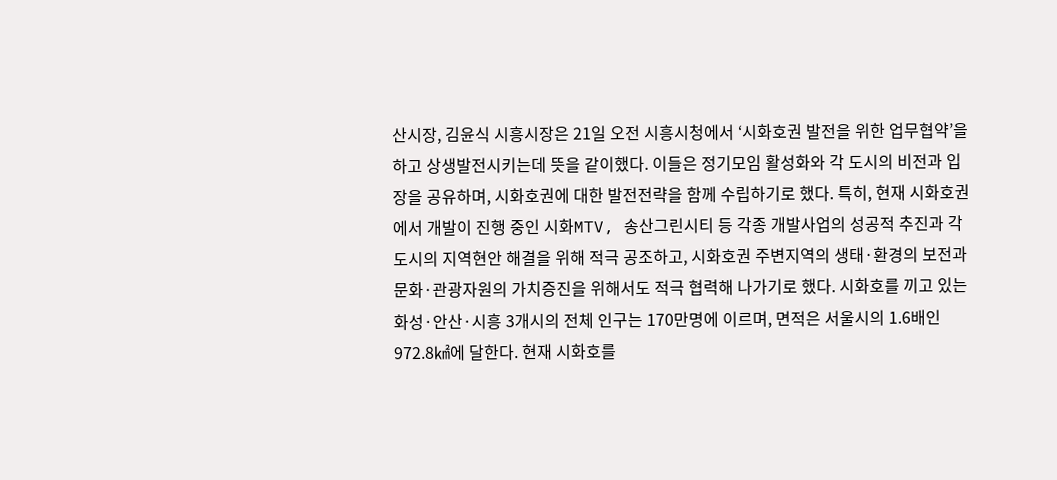산시장, 김윤식 시흥시장은 21일 오전 시흥시청에서 ‘시화호권 발전을 위한 업무협약’을 하고 상생발전시키는데 뜻을 같이했다. 이들은 정기모임 활성화와 각 도시의 비전과 입장을 공유하며, 시화호권에 대한 발전전략을 함께 수립하기로 했다. 특히, 현재 시화호권에서 개발이 진행 중인 시화MTV, 송산그린시티 등 각종 개발사업의 성공적 추진과 각 도시의 지역현안 해결을 위해 적극 공조하고, 시화호권 주변지역의 생태·환경의 보전과 문화·관광자원의 가치증진을 위해서도 적극 협력해 나가기로 했다. 시화호를 끼고 있는 화성·안산·시흥 3개시의 전체 인구는 170만명에 이르며, 면적은 서울시의 1.6배인 972.8㎢에 달한다. 현재 시화호를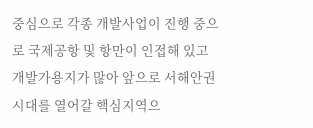중심으로 각종 개발사업이 진행 중으로 국제공항 및 항만이 인접해 있고 개발가용지가 많아 앞으로 서해안권 시대를 열어갈 핵심지역으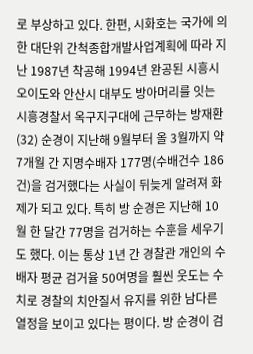로 부상하고 있다. 한편, 시화호는 국가에 의한 대단위 간척종합개발사업계획에 따라 지난 1987년 착공해 1994년 완공된 시흥시 오이도와 안산시 대부도 방아머리를 잇는
시흥경찰서 옥구지구대에 근무하는 방재환(32) 순경이 지난해 9월부터 올 3월까지 약 7개월 간 지명수배자 177명(수배건수 186건)을 검거했다는 사실이 뒤늦게 알려져 화제가 되고 있다. 특히 방 순경은 지난해 10월 한 달간 77명을 검거하는 수훈을 세우기도 했다. 이는 통상 1년 간 경찰관 개인의 수배자 평균 검거율 50여명을 훨씬 웃도는 수치로 경찰의 치안질서 유지를 위한 남다른 열정을 보이고 있다는 평이다. 방 순경이 검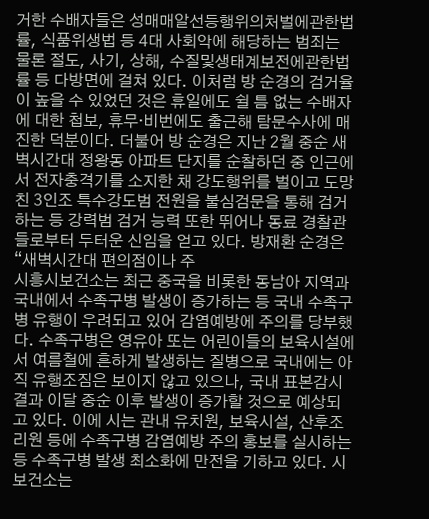거한 수배자들은 성매매알선등행위의처벌에관한법률, 식품위생법 등 4대 사회악에 해당하는 범죄는 물론 절도, 사기, 상해, 수질및생태계보전에관한법률 등 다방면에 걸쳐 있다. 이처럼 방 순경의 검거율이 높을 수 있었던 것은 휴일에도 쉴 틈 없는 수배자에 대한 첩보, 휴무·비번에도 출근해 탐문수사에 매진한 덕분이다. 더불어 방 순경은 지난 2월 중순 새벽시간대 정왕동 아파트 단지를 순찰하던 중 인근에서 전자충격기를 소지한 채 강도행위를 벌이고 도망친 3인조 특수강도범 전원을 불심검문을 통해 검거하는 등 강력범 검거 능력 또한 뛰어나 동료 경찰관들로부터 두터운 신임을 얻고 있다. 방재환 순경은 “새벽시간대 편의점이나 주
시흥시보건소는 최근 중국을 비롯한 동남아 지역과 국내에서 수족구병 발생이 증가하는 등 국내 수족구병 유행이 우려되고 있어 감염예방에 주의를 당부했다. 수족구병은 영유아 또는 어린이들의 보육시설에서 여름철에 흔하게 발생하는 질병으로 국내에는 아직 유행조짐은 보이지 않고 있으나, 국내 표본감시 결과 이달 중순 이후 발생이 증가할 것으로 예상되고 있다. 이에 시는 관내 유치원, 보육시설, 산후조리원 등에 수족구병 감염예방 주의 홍보를 실시하는 등 수족구병 발생 최소화에 만전을 기하고 있다. 시 보건소는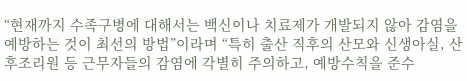“현재까지 수족구병에 대해서는 백신이나 치료제가 개발되지 않아 감염을 예방하는 것이 최선의 방법”이라며 “특히 출산 직후의 산모와 신생아실, 산후조리원 등 근무자들의 감염에 각별히 주의하고, 예방수칙을 준수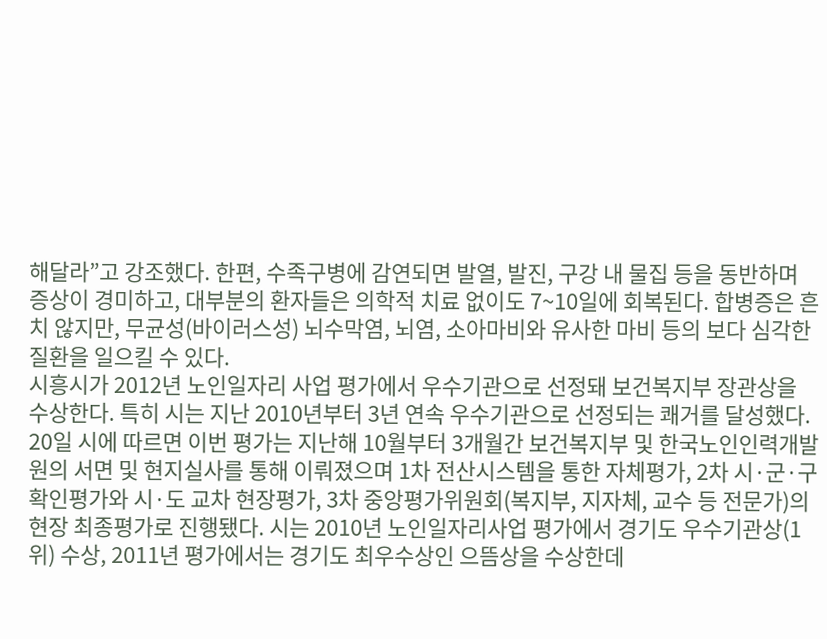해달라”고 강조했다. 한편, 수족구병에 감연되면 발열, 발진, 구강 내 물집 등을 동반하며 증상이 경미하고, 대부분의 환자들은 의학적 치료 없이도 7~10일에 회복된다. 합병증은 흔치 않지만, 무균성(바이러스성) 뇌수막염, 뇌염, 소아마비와 유사한 마비 등의 보다 심각한 질환을 일으킬 수 있다.
시흥시가 2012년 노인일자리 사업 평가에서 우수기관으로 선정돼 보건복지부 장관상을 수상한다. 특히 시는 지난 2010년부터 3년 연속 우수기관으로 선정되는 쾌거를 달성했다. 20일 시에 따르면 이번 평가는 지난해 10월부터 3개월간 보건복지부 및 한국노인인력개발원의 서면 및 현지실사를 통해 이뤄졌으며 1차 전산시스템을 통한 자체평가, 2차 시·군·구 확인평가와 시·도 교차 현장평가, 3차 중앙평가위원회(복지부, 지자체, 교수 등 전문가)의 현장 최종평가로 진행됐다. 시는 2010년 노인일자리사업 평가에서 경기도 우수기관상(1위) 수상, 2011년 평가에서는 경기도 최우수상인 으뜸상을 수상한데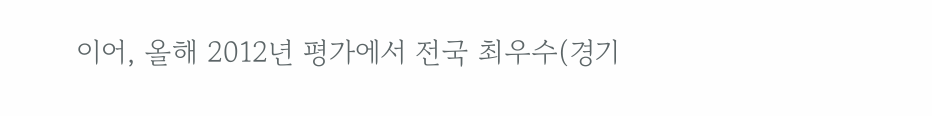이어, 올해 2012년 평가에서 전국 최우수(경기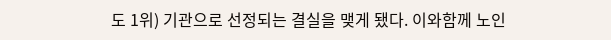도 1위) 기관으로 선정되는 결실을 맺게 됐다. 이와함께 노인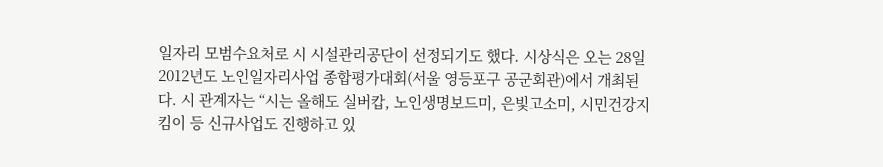일자리 모범수요처로 시 시설관리공단이 선정되기도 했다. 시상식은 오는 28일 2012년도 노인일자리사업 종합평가대회(서울 영등포구 공군회관)에서 개최된다. 시 관계자는 “시는 올해도 실버캅, 노인생명보드미, 은빛고소미, 시민건강지킴이 등 신규사업도 진행하고 있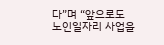다”며 “앞으로도 노인일자리 사업을